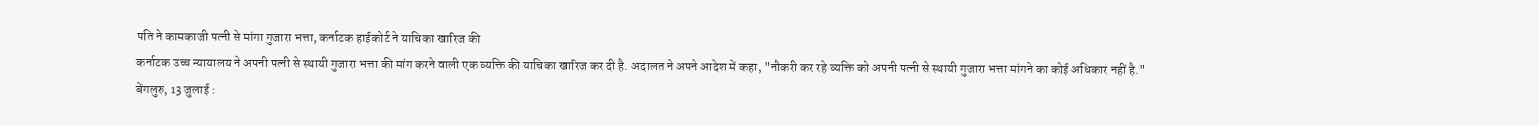पति ने कामकाजी पत्नी से मांगा गुजारा भत्ता, कर्नाटक हाईकोर्ट ने याचिका खारिज की
कर्नाटक उच्च न्यायालय ने अपनी पत्नी से स्थायी गुजारा भत्ता की मांग करने वाली एक व्यक्ति की याचिका खारिज कर दी है. अदालत ने अपने आदेश में कहा, "नौकरी कर रहे व्यक्ति को अपनी पत्नी से स्थायी गुजारा भत्ता मांगने का कोई अधिकार नहीं है."
बेंगलुरु, 13 जुलाई :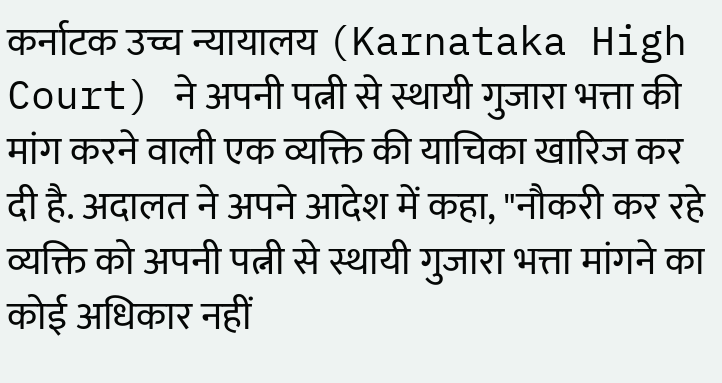कर्नाटक उच्च न्यायालय (Karnataka High Court) ने अपनी पत्नी से स्थायी गुजारा भत्ता की मांग करने वाली एक व्यक्ति की याचिका खारिज कर दी है. अदालत ने अपने आदेश में कहा, "नौकरी कर रहे व्यक्ति को अपनी पत्नी से स्थायी गुजारा भत्ता मांगने का कोई अधिकार नहीं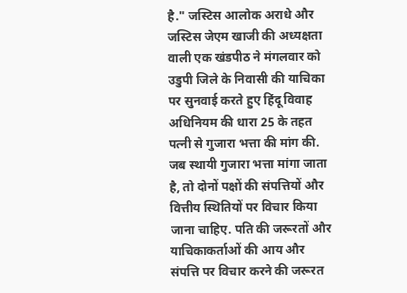है." जस्टिस आलोक अराधे और जस्टिस जेएम खाजी की अध्यक्षता वाली एक खंडपीठ ने मंगलवार को उडुपी जिले के निवासी की याचिका पर सुनवाई करते हुए हिंदू विवाह अधिनियम की धारा 25 के तहत पत्नी से गुजारा भत्ता की मांग की. जब स्थायी गुजारा भत्ता मांगा जाता है, तो दोनों पक्षों की संपत्तियों और वित्तीय स्थितियों पर विचार किया जाना चाहिए. पति की जरूरतों और याचिकाकर्ताओं की आय और संपत्ति पर विचार करने की जरूरत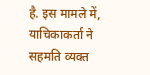है. इस मामले में, याचिकाकर्ता ने सहमति व्यक्त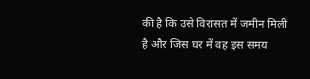की है कि उसे विरासत में जमीन मिली है और जिस घर में वह इस समय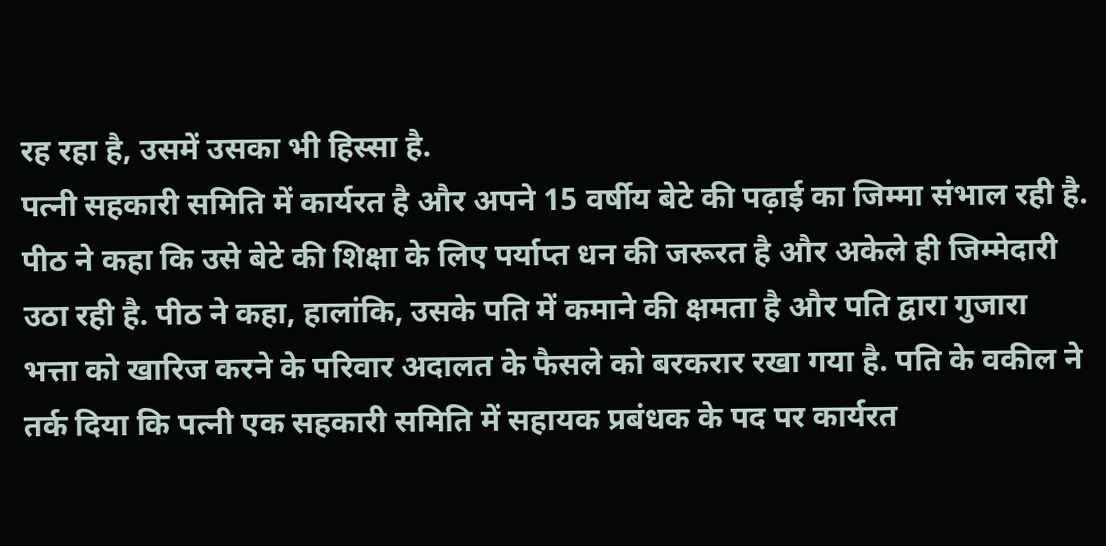रह रहा है, उसमें उसका भी हिस्सा है.
पत्नी सहकारी समिति में कार्यरत है और अपने 15 वर्षीय बेटे की पढ़ाई का जिम्मा संभाल रही है. पीठ ने कहा कि उसे बेटे की शिक्षा के लिए पर्याप्त धन की जरूरत है और अकेले ही जिम्मेदारी उठा रही है. पीठ ने कहा, हालांकि, उसके पति में कमाने की क्षमता है और पति द्वारा गुजारा भत्ता को खारिज करने के परिवार अदालत के फैसले को बरकरार रखा गया है. पति के वकील ने तर्क दिया कि पत्नी एक सहकारी समिति में सहायक प्रबंधक के पद पर कार्यरत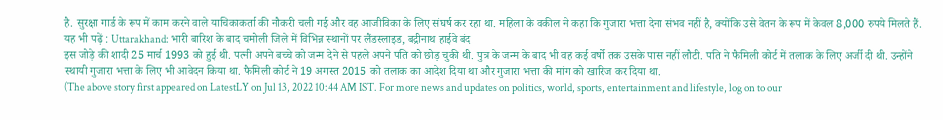है. सुरक्षा गार्ड के रूप में काम करने वाले याचिकाकर्ता की नौकरी चली गई और वह आजीविका के लिए संघर्ष कर रहा था. महिला के वकील ने कहा कि गुजारा भत्ता देना संभव नहीं है, क्योंकि उसे वेतन के रूप में केवल 8,000 रुपये मिलते हैं. यह भी पढ़ें : Uttarakhand: भारी बारिश के बाद चमोली जिले में विभिन्न स्थानों पर लैंडस्लाइड, बद्रीनाथ हाईवे बंद
इस जोड़े की शादी 25 मार्च 1993 को हुई थी. पत्नी अपने बच्चे को जन्म देने से पहले अपने पति को छोड़ चुकी थी. पुत्र के जन्म के बाद भी वह कई वर्षो तक उसके पास नहीं लौटी. पति ने फैमिली कोर्ट में तलाक के लिए अर्जी दी थी. उन्होंने स्थायी गुजारा भत्ता के लिए भी आवेदन किया था. फैमिली कोर्ट ने 19 अगस्त 2015 को तलाक का आदेश दिया था और गुजारा भत्ता की मांग को खारिज कर दिया था.
(The above story first appeared on LatestLY on Jul 13, 2022 10:44 AM IST. For more news and updates on politics, world, sports, entertainment and lifestyle, log on to our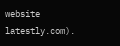website latestly.com).